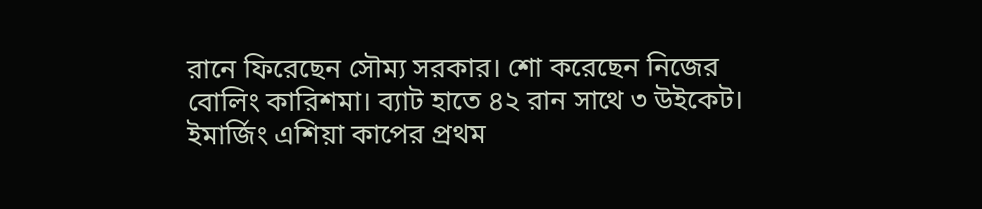রানে ফিরেছেন সৌম্য সরকার। শো করেছেন নিজের বোলিং কারিশমা। ব্যাট হাতে ৪২ রান সাথে ৩ উইকেট। ইমার্জিং এশিয়া কাপের প্রথম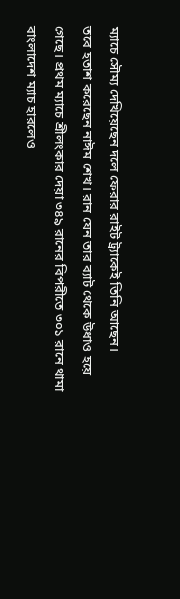ম্যাচে সৌম্য দেখিয়েছেন দলে ফেরার রাইট ট্র্যাকেই তিনি আছেন।
তবে হতাশ করেছেন নাঈম শেখ। রান যেন তার ব্যাট থেকে উধাও হয়ে গেছে। প্রথম ম্যাচে শ্রীলংকার দেয়া ৩৪৯ রানের বিপরীতে ৩০১ রানে থামা বাংলাদেশ ম্যাচ হারলেও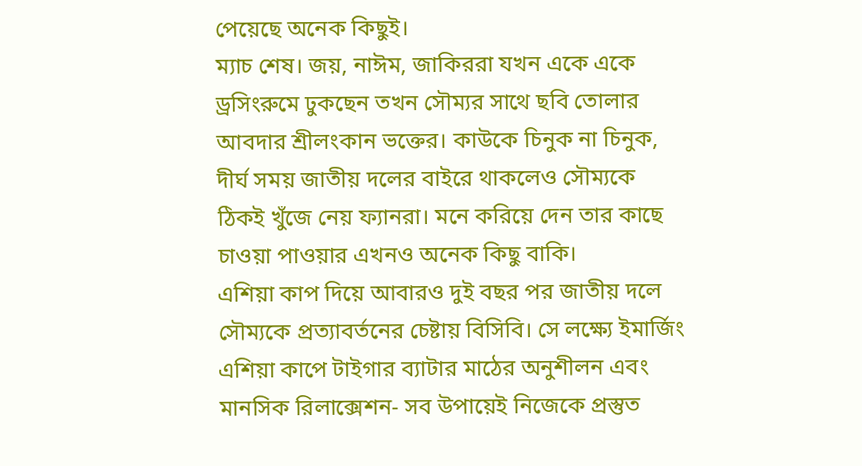পেয়েছে অনেক কিছুই।
ম্যাচ শেষ। জয়, নাঈম, জাকিররা যখন একে একে ড্রসিংরুমে ঢুকছেন তখন সৌম্যর সাথে ছবি তোলার আবদার শ্রীলংকান ভক্তের। কাউকে চিনুক না চিনুক, দীর্ঘ সময় জাতীয় দলের বাইরে থাকলেও সৌম্যকে ঠিকই খুঁজে নেয় ফ্যানরা। মনে করিয়ে দেন তার কাছে চাওয়া পাওয়ার এখনও অনেক কিছু বাকি।
এশিয়া কাপ দিয়ে আবারও দুই বছর পর জাতীয় দলে সৌম্যকে প্রত্যাবর্তনের চেষ্টায় বিসিবি। সে লক্ষ্যে ইমার্জিং এশিয়া কাপে টাইগার ব্যাটার মাঠের অনুশীলন এবং মানসিক রিলাক্সেশন- সব উপায়েই নিজেকে প্রস্তুত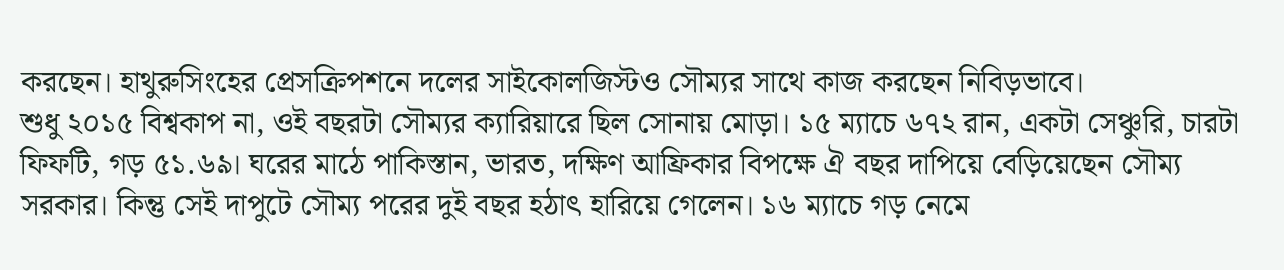করছেন। হাথুরুসিংহের প্রেসক্রিপশনে দলের সাইকোলজিস্টও সৌম্যর সাথে কাজ করছেন নিবিড়ভাবে।
শুধু ২০১৫ বিশ্বকাপ না, ওই বছরটা সৌম্যর ক্যারিয়ারে ছিল সোনায় মোড়া। ১৫ ম্যাচে ৬৭২ রান, একটা সেঞ্চুরি, চারটা ফিফটি, গড় ৫১.৬৯। ঘরের মাঠে পাকিস্তান, ভারত, দক্ষিণ আফ্রিকার বিপক্ষে ঐ বছর দাপিয়ে বেড়িয়েছেন সৌম্য সরকার। কিন্তু সেই দাপুটে সৌম্য পরের দুই বছর হঠাৎ হারিয়ে গেলেন। ১৬ ম্যাচে গড় নেমে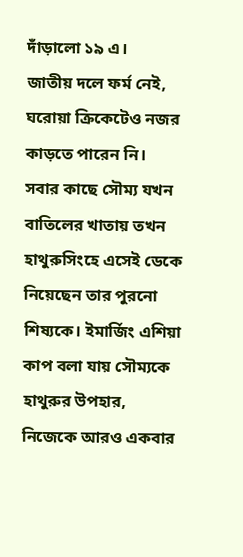দাঁড়ালো ১৯ এ।
জাতীয় দলে ফর্ম নেই, ঘরোয়া ক্রিকেটেও নজর কাড়তে পারেন নি। সবার কাছে সৌম্য যখন বাতিলের খাতায় তখন হাথুরুসিংহে এসেই ডেকে নিয়েছেন তার পুরনো শিষ্যকে। ইমার্জিং এশিয়া কাপ বলা যায় সৌম্যকে হাথুরুর উপহার, নিজেকে আরও একবার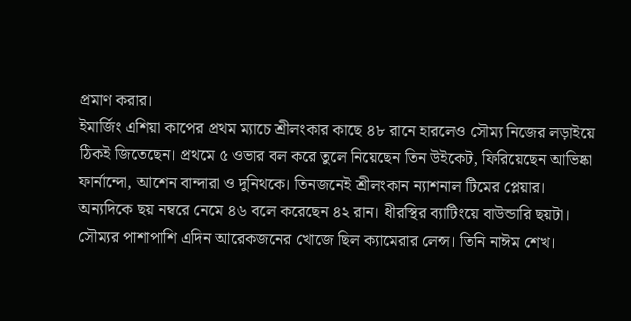প্রমাণ করার।
ইমার্জিং এশিয়া কাপের প্রথম ম্যাচে শ্রীলংকার কাছে ৪৮ রানে হারলেও সৌম্য নিজের লড়াইয়ে ঠিকই জিতেছেন। প্রথমে ৫ ওভার বল করে তুলে নিয়েছেন তিন উইকেট, ফিরিয়েছেন আভিষ্কা ফার্নান্দো, আশেন বান্দারা ও দুনিথকে। তিনজনেই শ্রীলংকান ন্যাশনাল টিমের প্লেয়ার। অন্যদিকে ছয় নম্বরে নেমে ৪৬ বলে করেছেন ৪২ রান। ধীরস্থির ব্যাটিংয়ে বাউন্ডারি ছয়টা।
সৌম্যর পাশাপাশি এদিন আরেকজনের খোজে ছিল ক্যামেরার লেন্স। তিনি নাঈম শেখ।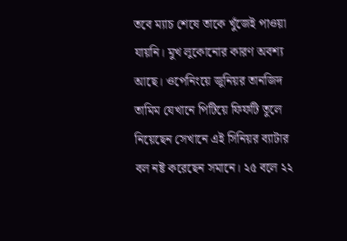তবে ম্যাচ শেষে তাকে খুঁজেই পাওয়া যায়নি। মুখ লুকোনোর কারণ অবশ্য আছে। ওপেনিংয়ে জুনিয়র তানজিদ তামিম যেখানে পিটিয়ে ফিফটি তুলে নিয়েছেন সেখানে এই সিনিয়র ব্যাটার বল নষ্ট করেছেন সমানে। ২৫ বলে ২২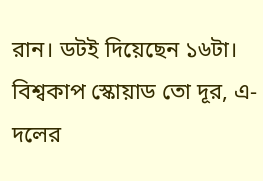রান। ডটই দিয়েছেন ১৬টা। বিশ্বকাপ স্কোয়াড তো দূর, এ-দলের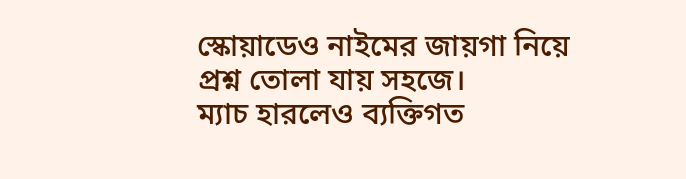স্কোয়াডেও নাইমের জায়গা নিয়ে প্রশ্ন তোলা যায় সহজে।
ম্যাচ হারলেও ব্যক্তিগত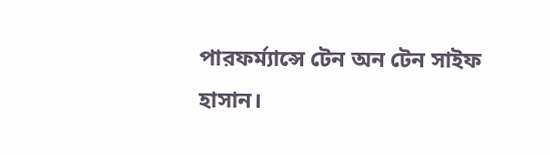পারফর্ম্যান্সে টেন অন টেন সাইফ হাসান।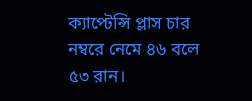ক্যাপ্টেন্সি প্লাস চার নম্বরে নেমে ৪৬ বলে ৫৩ রান।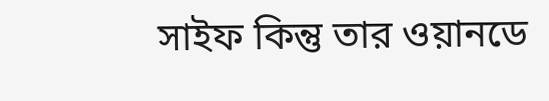সাইফ কিন্তু তার ওয়ানডে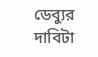ডেব্যুর দাবিটা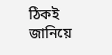ঠিকই জানিয়ে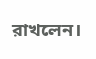রাখলেন।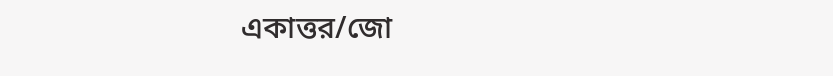একাত্তর/জো